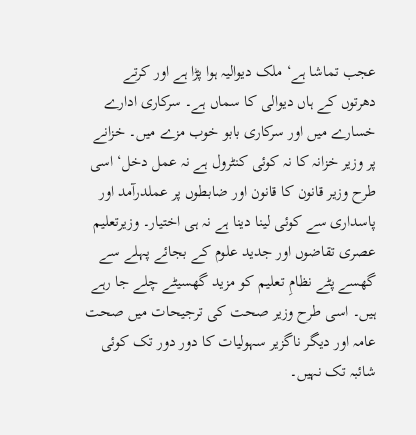عجب تماشا ہے‘ ملک دیوالیہ ہوا پڑا ہے اور کرتے دھرتوں کے ہاں دیوالی کا سماں ہے۔ سرکاری ادارے خسارے میں اور سرکاری بابو خوب مزے میں۔ خزانے پر وزیر خزانہ کا نہ کوئی کنٹرول ہے نہ عمل دخل‘ اسی طرح وزیر قانون کا قانون اور ضابطوں پر عملدرآمد اور پاسداری سے کوئی لینا دینا ہے نہ ہی اختیار۔ وزیرتعلیم عصری تقاضوں اور جدید علوم کے بجائے پہلے سے گھسے پٹے نظامِ تعلیم کو مزید گھسیٹے چلے جا رہے ہیں۔ اسی طرح وزیر صحت کی ترجیحات میں صحت عامہ اور دیگر ناگزیر سہولیات کا دور دور تک کوئی شائبہ تک نہیں۔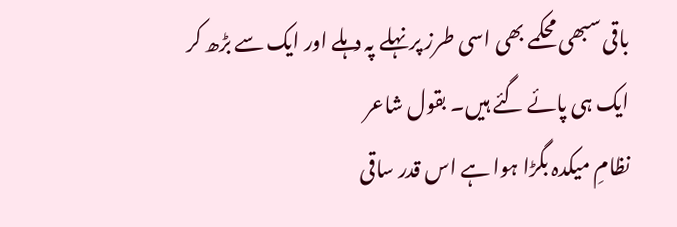باقی سبھی محکمے بھی اسی طرز پر نہلے پہ دہلے اور ایک سے بڑھ کر ایک ہی پائے گئے ہیں۔ بقول شاعر
نظامِ میکدہ بگڑا ہوا ہے اس قدر ساقی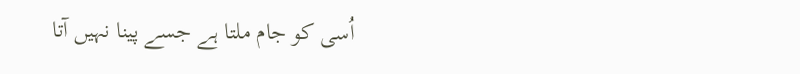اُسی کو جام ملتا ہے جسے پینا نہیں آتا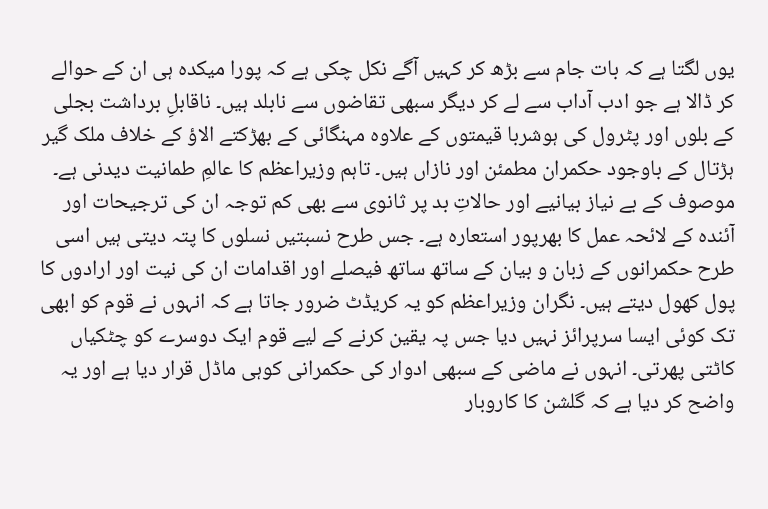یوں لگتا ہے کہ بات جام سے بڑھ کر کہیں آگے نکل چکی ہے کہ پورا میکدہ ہی ان کے حوالے کر ڈالا ہے جو ادب آداب سے لے کر دیگر سبھی تقاضوں سے نابلد ہیں۔ ناقابلِ برداشت بجلی کے بلوں اور پٹرول کی ہوشربا قیمتوں کے علاوہ مہنگائی کے بھڑکتے الاؤ کے خلاف ملک گیر ہڑتال کے باوجود حکمران مطمئن اور نازاں ہیں۔ تاہم وزیراعظم کا عالمِ طمانیت دیدنی ہے۔ موصوف کے بے نیاز بیانیے اور حالاتِ بد پر ثانوی سے بھی کم توجہ ان کی ترجیحات اور آئندہ کے لائحہ عمل کا بھرپور استعارہ ہے۔ جس طرح نسبتیں نسلوں کا پتہ دیتی ہیں اسی طرح حکمرانوں کے زبان و بیان کے ساتھ ساتھ فیصلے اور اقدامات ان کی نیت اور ارادوں کا پول کھول دیتے ہیں۔ نگران وزیراعظم کو یہ کریڈٹ ضرور جاتا ہے کہ انہوں نے قوم کو ابھی تک کوئی ایسا سرپرائز نہیں دیا جس پہ یقین کرنے کے لیے قوم ایک دوسرے کو چٹکیاں کاٹتی پھرتی۔ انہوں نے ماضی کے سبھی ادوار کی حکمرانی کوہی ماڈل قرار دیا ہے اور یہ واضح کر دیا ہے کہ گلشن کا کاروبار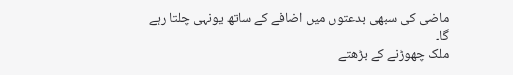ماضی کی سبھی بدعتوں میں اضافے کے ساتھ یونہی چلتا رہے گا۔
ملک چھوڑنے کے بڑھتے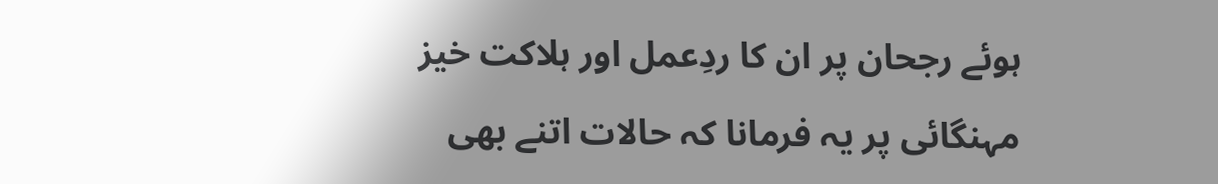ہوئے رجحان پر ان کا ردِعمل اور ہلاکت خیز مہنگائی پر یہ فرمانا کہ حالات اتنے بھی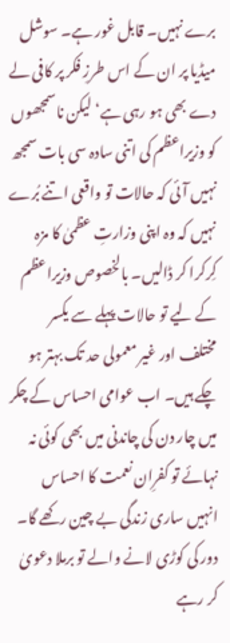برے نہیں۔ قابل غور ہے۔ سوشل میڈیا پر ان کے اس طرزِ فکر پر کافی لے دے بھی ہو رہی ہے‘ لیکن ناسمجھوں کو وزیراعظم کی اتنی سادہ سی بات سمجھ نہیں آئی کہ حالات تو واقعی اتنے بُرے نہیں کہ وہ اپنی وزارتِ عظمیٰ کا مزہ کِرکرا کر ڈالیں۔ بالخصوص وزیراعظم کے لیے تو حالات پہلے سے یکسر مختلف اور غیر معمولی حد تک بہتر ہو چکے ہیں۔ اب عوامی احساس کے چکر میں چار دن کی چاندنی میں بھی کوئی نہ نہائے تو کفرِان نعمت کا احساس انہیں ساری زندگی بے چین رکھے گا۔ دور کی کوڑی لانے والے تو برملا دعویٰ کر رہے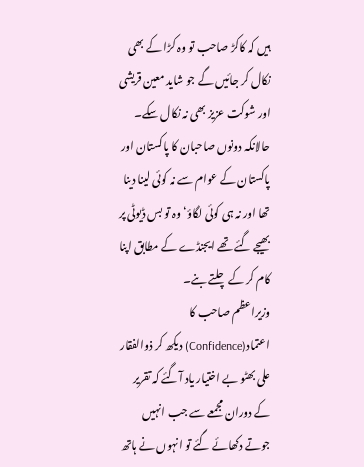ہیں کہ کاکڑ صاحب تو وہ کڑا کے بھی نکال کر جائیں گے جو شاید معین قریشی اور شوکت عزیز بھی نہ نکال سکے۔ حالانکہ دونوں صاحبان کا پاکستان اور پاکستان کے عوام سے نہ کوئی لینا دینا تھا اور نہ ہی کوئی لگاؤ‘ وہ تو بس ڈیوٹی پر بھیجے گئے تھے ایجنڈے کے مطابق اپنا کام کر کے چلتے بنے۔
وزیراعظم صاحب کا اعتماد(Confidence) دیکھ کر ذوالفقار علی بھٹو بے اختیار یاد آگئے کہ تقریر کے دوران مجمعے سے جب انہیں جوتے دکھائے گئے تو انہوں نے ہاتھ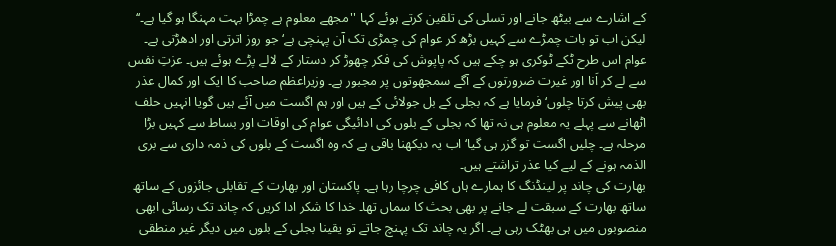کے اشارے سے بیٹھ جانے اور تسلی کی تلقین کرتے ہوئے کہا ''مجھے معلوم ہے چمڑا بہت مہنگا ہو گیا ہے۔‘‘ لیکن اب تو بات چمڑے سے کہیں بڑھ کر عوام کی چمڑی تک آن پہنچی ہے‘ جو روز اترتی اور ادھڑتی ہے۔ عوام اس طرح ٹکے ٹوکری ہو چکے ہیں کہ پاپوش کی فکر چھوڑ کر دستار کے لالے پڑے ہوئے ہیں۔ عزتِ نفس سے لے کر اَنا اور غیرت ضرورتوں کے آگے سمجھوتوں پر مجبور ہے۔ وزیراعظم صاحب کا ایک اور کمال عذر بھی پیش کرتا چلوں‘ فرمایا ہے کہ بجلی کے بل جولائی کے ہیں اور ہم اگست میں آئے ہیں گویا انہیں حلف اٹھانے سے پہلے یہ معلوم ہی نہ تھا کہ بجلی کے بلوں کی ادائیگی عوام کی اوقات اور بساط سے کہیں بڑا مرحلہ ہے۔ چلیں اگست تو گزر ہی گیا‘ اب یہ دیکھنا باقی ہے کہ وہ اگست کے بلوں کی ذمہ داری سے بری الذمہ ہونے کے لیے کیا عذر تراشتے ہیں۔
بھارت کی چاند پر لینڈنگ کا ہمارے ہاں کافی چرچا رہا ہے۔ پاکستان اور بھارت کے تقابلی جائزوں کے ساتھ ساتھ بھارت کے سبقت لے جانے پر بھی بحث کا سماں تھا۔ خدا کا شکر ادا کریں کہ چاند تک رسائی ابھی منصوبوں میں ہی بھٹک رہی ہے۔ اگر یہ چاند تک پہنچ جاتے تو یقینا بجلی کے بلوں میں دیگر غیر منطقی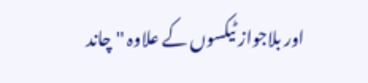اور بلاجواز ٹیکسوں کے علاوہ ''چاند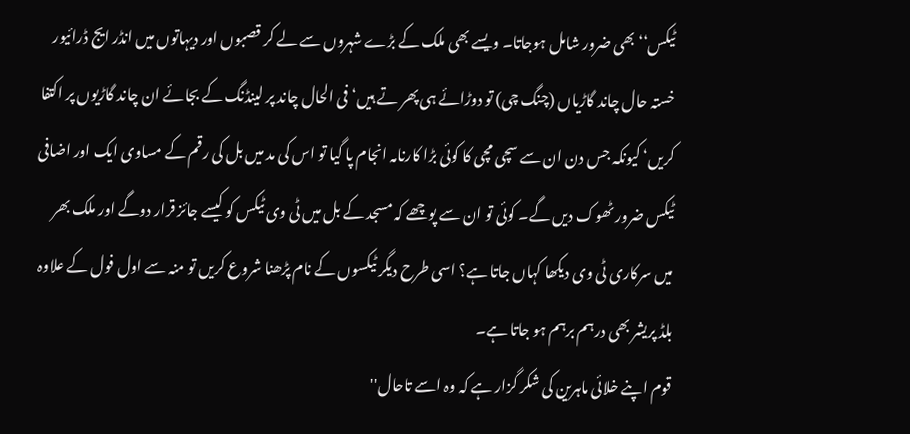ٹیکس‘‘ بھی ضرور شامل ہوجاتا۔ ویسے بھی ملک کے بڑے شہروں سے لے کر قصبوں اور دیہاتوں میں انڈر ایج ڈرائیور خستہ حال چاند گاڑیاں (چنگ چی) تو دوڑائے ہی پھر تے ہیں‘ فی الحال چاند پر لینڈنگ کے بجائے ان چاند گاڑیوں پر اکتفا کریں‘ کیونکہ جس دن ان سے سچی مچی کا کوئی بڑا کارنامہ انجام پا گیا تو اس کی مد میں بل کی رقم کے مساوی ایک اور اضافی ٹیکس ضرور ٹھوک دیں گے۔ کوئی تو ان سے پوچھے کہ مسجد کے بل میں ٹی وی ٹیکس کو کیسے جائز قرار دوگے اور ملک بھر میں سرکاری ٹی وی دیکھا کہاں جاتا ہے؟ اسی طرح دیگر ٹیکسوں کے نام پڑھنا شروع کریں تو منہ سے اول فول کے علاوہ بلڈ پریشر بھی درہم برہم ہو جاتا ہے۔
قوم اپنے خلائی ماہرین کی شکر گزار ہے کہ وہ اسے تاحال''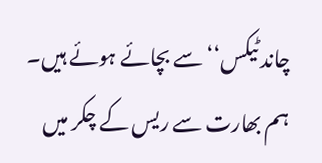چاند ٹیکس‘‘ سے بچائے ہوئے ہیں۔ ہم بھارت سے ریس کے چکر میں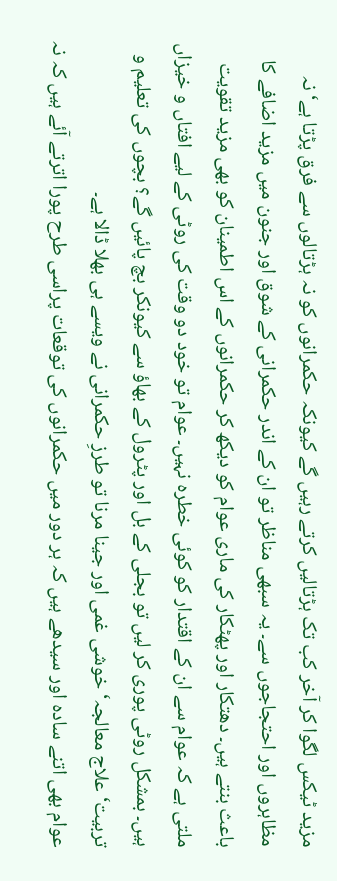مزید ٹیکس لگوا کر آخر کب تک ہڑتالیں کرتے رہیں گے کیونکہ حکمرانوں کو نہ ہڑتالوں سے فرق پڑتا ہے‘ نہ مظاہروں اور احتجاجوں سے۔ یہ سبھی مناظر تو ان کے اندر حکمرانی کے شوق اور جنون میں مزید اضافے کا باعث بنتے ہیں۔ دھتکار اور پھٹکار کی ماری عوام کو دیکھ کر حکمرانوں کے اس اطمینان کو بھی مزید تقویت ملتی ہے کہ عوام سے ان کے اقتدار کو کوئی خطرہ نہیں۔ عوام تو خود دو وقت کی روٹی کے لیے افتاں و خیزاں ہیں۔ بمشکل روٹی پوری کر لیں تو بجلی کے بل اور پٹرول کے بھاؤ سے کیونکر بچ پائیں گے؟ بچوں کی تعلیم و تربیت‘ علاج معالجہ‘ خوشی غمی اور جینا مرنا تو طرزِ حکمرانی نے ویسے ہی بھلا ڈالا ہے۔
عوام بھی اتنے سادہ اور سیدھے ہیں کہ ہر دور میں حکمرانوں کی توقعات پراسی طرح پورا اترتے آئے ہیں کہ نہ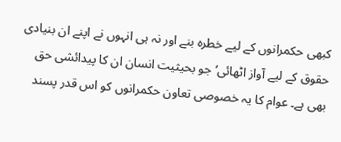کبھی حکمرانوں کے لیے خطرہ بنے اور نہ ہی انہوں نے اپنے ان بنیادی حقوق کے لیے آواز اٹھائی‘ جو بحیثیت انسان ان کا پیدائشی حق بھی ہے۔ عوام کا یہ خصوصی تعاون حکمرانوں کو اس قدر پسند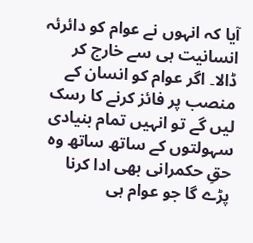آیا کہ انہوں نے عوام کو دائرئہ انسانیت ہی سے خارج کر ڈالا۔ اگر عوام کو انسان کے منصب پر فائز کرنے کا رسک لیں گے تو انہیں تمام بنیادی سہولتوں کے ساتھ ساتھ وہ حقِ حکمرانی بھی ادا کرنا پڑے گا جو عوام ہی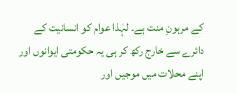کے مرہونِ منت ہے۔ لہٰذا عوام کو انسانیت کے دائرے سے خارج رکھ کر ہی یہ حکومتی ایوانوں اور اپنے محلات میں موجیں اور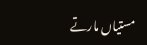مستیاں مارتے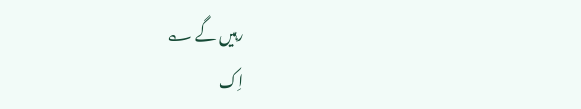رہیں گے ؎
اِک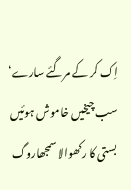اِک کر کے مرگئے سارے‘ سب چیخیں خاموش ہوئیں
بستی کا رکھوالا سمجھاروگ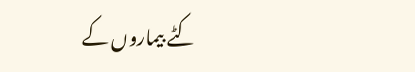کٹے بیماروں کے